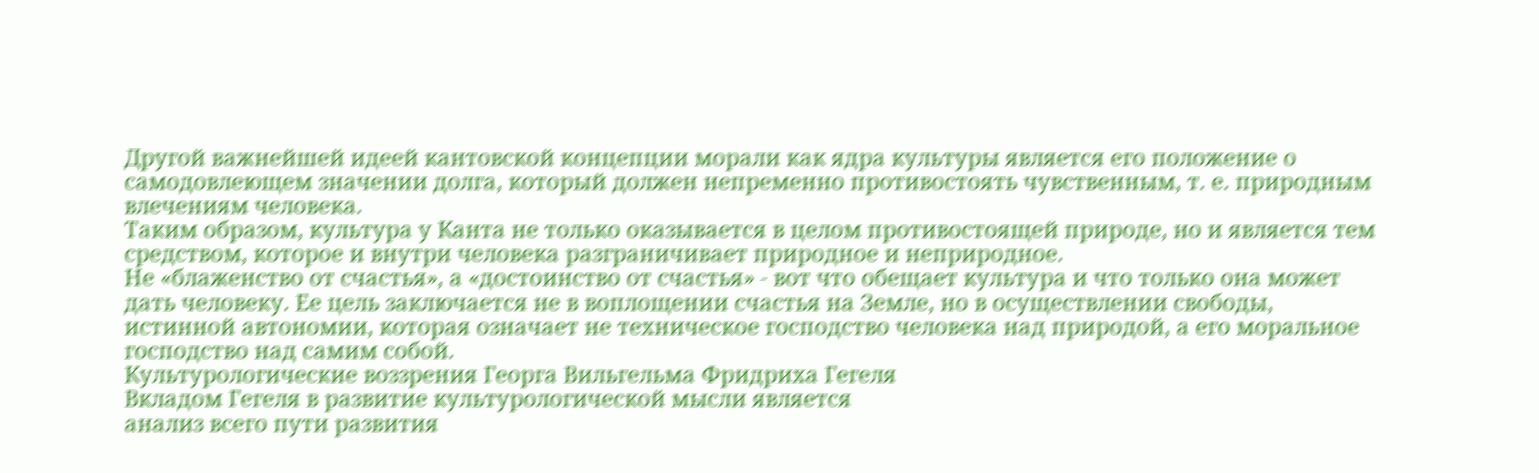Другой важнейшей идеей кантовской концепции морали как ядра культуры является его положение о самодовлеющем значении долга, который должен непременно противостоять чувственным, т. е. природным влечениям человека.
Таким образом, культура у Канта не только оказывается в целом противостоящей природе, но и является тем средством, которое и внутри человека разграничивает природное и неприродное.
Не «блаженство от счастья», а «достоинство от счастья» - вот что обещает культура и что только она может дать человеку. Ее цель заключается не в воплощении счастья на Земле, но в осуществлении свободы, истинной автономии, которая означает не техническое господство человека над природой, а его моральное господство над самим собой.
Культурологические воззрения Георга Вильгельма Фридриха Гегеля
Вкладом Гегеля в развитие культурологической мысли является
анализ всего пути развития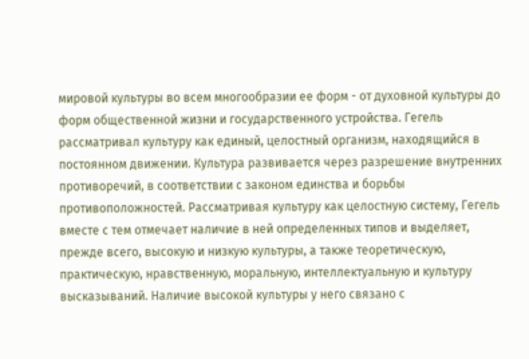мировой культуры во всем многообразии ее форм - от духовной культуры до форм общественной жизни и государственного устройства. Гегель рассматривал культуру как единый, целостный организм, находящийся в постоянном движении. Культура развивается через разрешение внутренних противоречий, в соответствии с законом единства и борьбы противоположностей. Рассматривая культуру как целостную систему, Гегель вместе с тем отмечает наличие в ней определенных типов и выделяет, прежде всего, высокую и низкую культуры, а также теоретическую, практическую, нравственную, моральную, интеллектуальную и культуру высказываний. Наличие высокой культуры у него связано с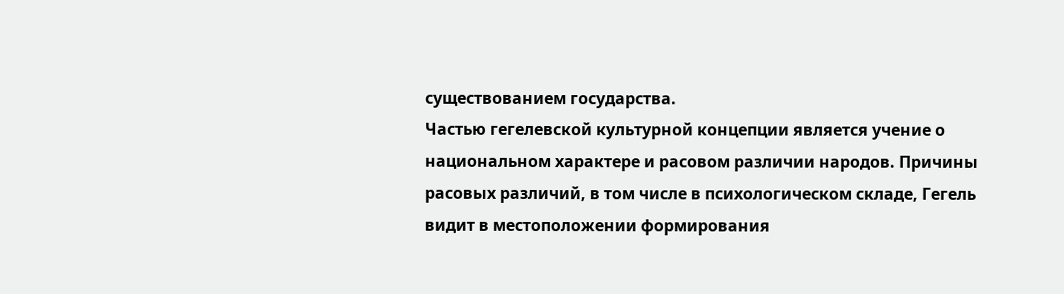существованием государства.
Частью гегелевской культурной концепции является учение о национальном характере и расовом различии народов. Причины расовых различий, в том числе в психологическом складе, Гегель видит в местоположении формирования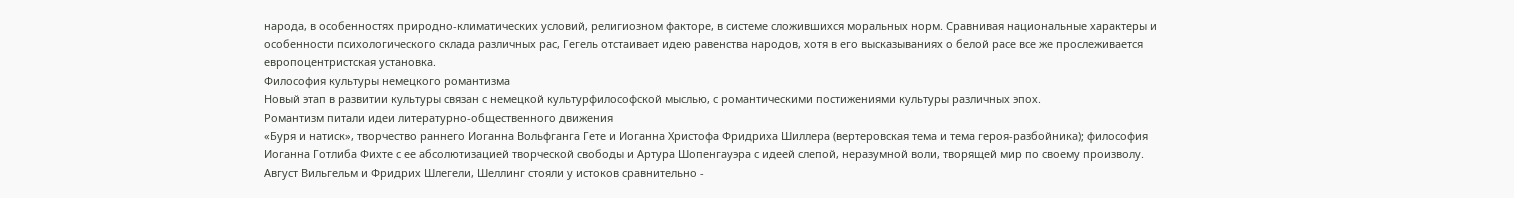народа, в особенностях природно-климатических условий, религиозном факторе, в системе сложившихся моральных норм. Сравнивая национальные характеры и особенности психологического склада различных рас, Гегель отстаивает идею равенства народов, хотя в его высказываниях о белой расе все же прослеживается европоцентристская установка.
Философия культуры немецкого романтизма
Новый этап в развитии культуры связан с немецкой культурфилософской мыслью, с романтическими постижениями культуры различных эпох.
Романтизм питали идеи литературно-общественного движения
«Буря и натиск», творчество раннего Иоганна Вольфганга Гете и Иоганна Христофа Фридриха Шиллера (вертеровская тема и тема героя-разбойника); философия Иоганна Готлиба Фихте с ее абсолютизацией творческой свободы и Артура Шопенгауэра с идеей слепой, неразумной воли, творящей мир по своему произволу. Август Вильгельм и Фридрих Шлегели, Шеллинг стояли у истоков сравнительно -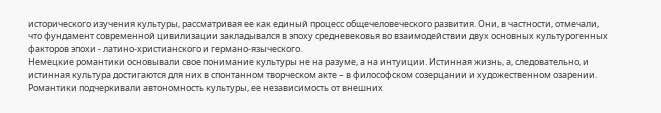исторического изучения культуры, рассматривая ее как единый процесс общечеловеческого развития. Они, в частности, отмечали, что фундамент современной цивилизации закладывался в эпоху средневековья во взаимодействии двух основных культурогенных факторов эпохи - латино-христианского и германо-языческого.
Немецкие романтики основывали свое понимание культуры не на разуме, а на интуиции. Истинная жизнь, а, следовательно, и истинная культура достигаются для них в спонтанном творческом акте – в философском созерцании и художественном озарении.
Романтики подчеркивали автономность культуры, ее независимость от внешних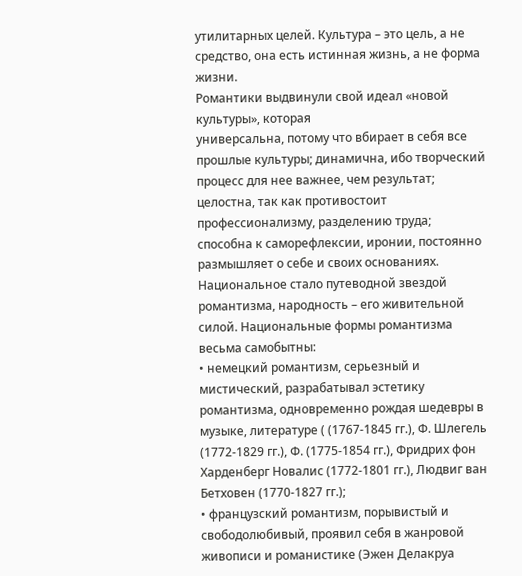утилитарных целей. Культура – это цель, а не средство, она есть истинная жизнь, а не форма жизни.
Романтики выдвинули свой идеал «новой культуры», которая
универсальна, потому что вбирает в себя все прошлые культуры; динамична, ибо творческий процесс для нее важнее, чем результат; целостна, так как противостоит профессионализму, разделению труда; способна к саморефлексии, иронии, постоянно размышляет о себе и своих основаниях.
Национальное стало путеводной звездой романтизма, народность – его живительной силой. Национальные формы романтизма весьма самобытны:
• немецкий романтизм, серьезный и мистический, разрабатывал эстетику романтизма, одновременно рождая шедевры в музыке, литературе ( (1767-1845 гг.), Ф. Шлегель (1772-1829 гг.), Ф. (1775-1854 гг.), Фридрих фон Харденберг Новалис (1772-1801 гг.), Людвиг ван Бетховен (1770-1827 гг.);
• французский романтизм, порывистый и свободолюбивый, проявил себя в жанровой живописи и романистике (Эжен Делакруа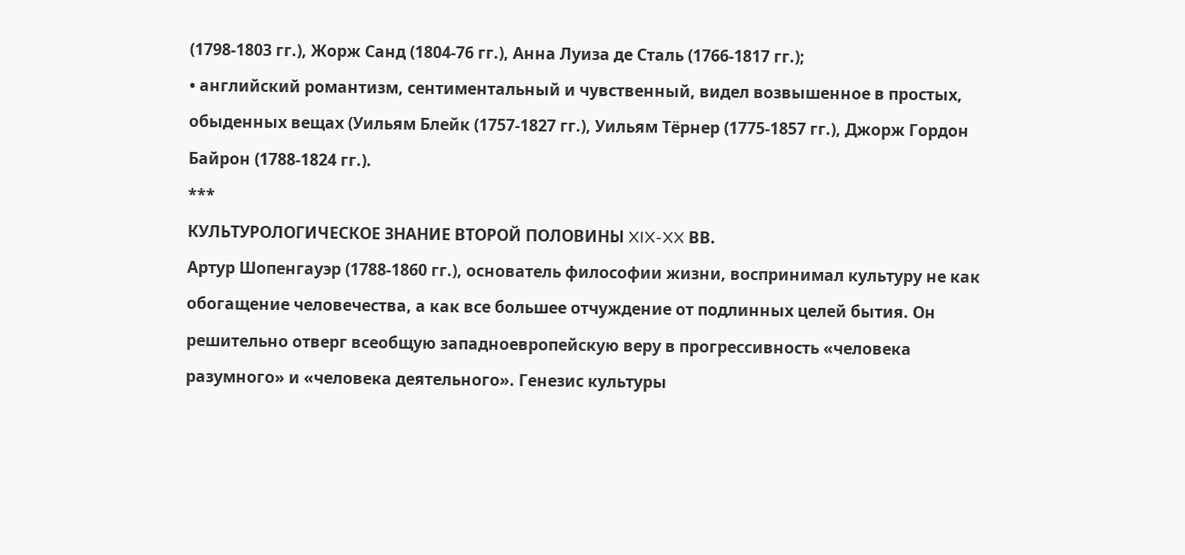(1798-1803 гг.), Жорж Санд (1804-76 гг.), Анна Луиза де Сталь (1766-1817 гг.);
• английский романтизм, сентиментальный и чувственный, видел возвышенное в простых, обыденных вещах (Уильям Блейк (1757-1827 гг.), Уильям Тёрнер (1775-1857 гг.), Джорж Гордон Байрон (1788-1824 гг.).
***
КУЛЬТУРОЛОГИЧЕСКОЕ ЗНАНИЕ ВТОРОЙ ПОЛОВИНЫ XIX-XX ВВ.
Артур Шопенгауэр (1788-1860 гг.), основатель философии жизни, воспринимал культуру не как обогащение человечества, а как все большее отчуждение от подлинных целей бытия. Он решительно отверг всеобщую западноевропейскую веру в прогрессивность «человека разумного» и «человека деятельного». Генезис культуры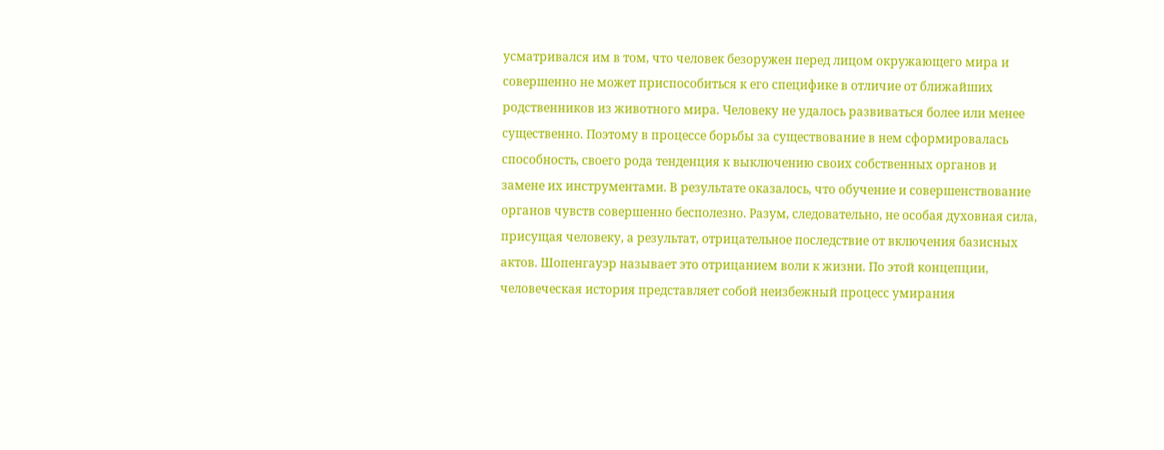усматривался им в том, что человек безоружен перед лицом окружающего мира и совершенно не может приспособиться к его специфике в отличие от ближайших родственников из животного мира. Человеку не удалось развиваться более или менее существенно. Поэтому в процессе борьбы за существование в нем сформировалась способность, своего рода тенденция к выключению своих собственных органов и замене их инструментами. В результате оказалось, что обучение и совершенствование органов чувств совершенно бесполезно. Разум, следовательно, не особая духовная сила, присущая человеку, а результат, отрицательное последствие от включения базисных актов. Шопенгауэр называет это отрицанием воли к жизни. По этой концепции, человеческая история представляет собой неизбежный процесс умирания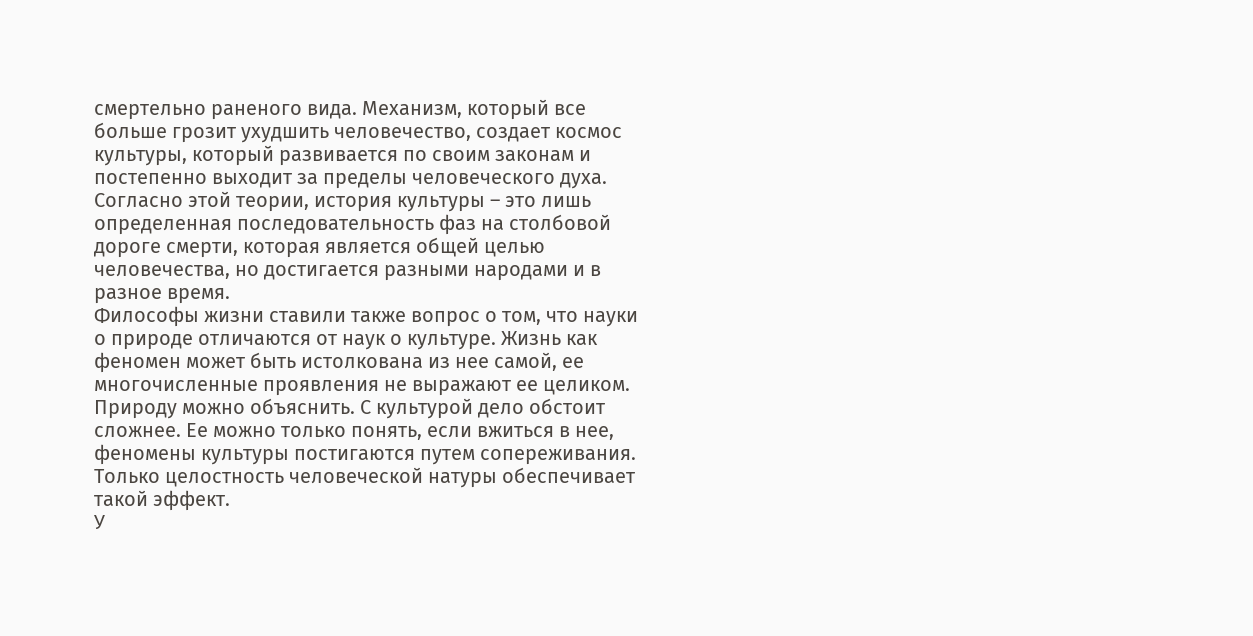смертельно раненого вида. Механизм, который все больше грозит ухудшить человечество, создает космос культуры, который развивается по своим законам и постепенно выходит за пределы человеческого духа. Согласно этой теории, история культуры – это лишь определенная последовательность фаз на столбовой дороге смерти, которая является общей целью человечества, но достигается разными народами и в разное время.
Философы жизни ставили также вопрос о том, что науки о природе отличаются от наук о культуре. Жизнь как феномен может быть истолкована из нее самой, ее многочисленные проявления не выражают ее целиком. Природу можно объяснить. С культурой дело обстоит сложнее. Ее можно только понять, если вжиться в нее, феномены культуры постигаются путем сопереживания. Только целостность человеческой натуры обеспечивает такой эффект.
У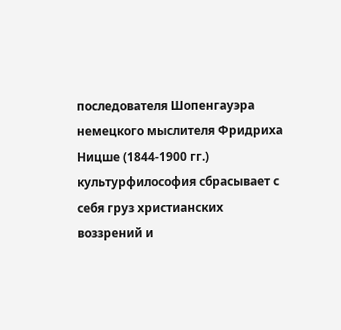последователя Шопенгауэра немецкого мыслителя Фридриха
Ницше (1844-1900 гг.) культурфилософия сбрасывает с себя груз христианских воззрений и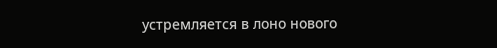устремляется в лоно нового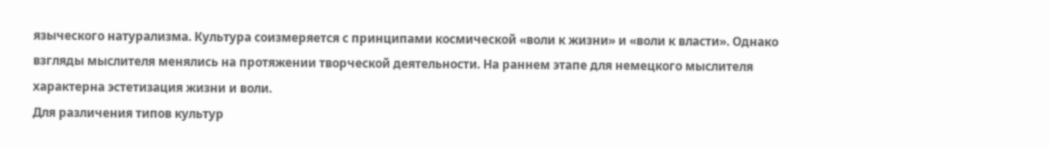языческого натурализма. Культура соизмеряется с принципами космической «воли к жизни» и «воли к власти». Однако взгляды мыслителя менялись на протяжении творческой деятельности. На раннем этапе для немецкого мыслителя характерна эстетизация жизни и воли.
Для различения типов культур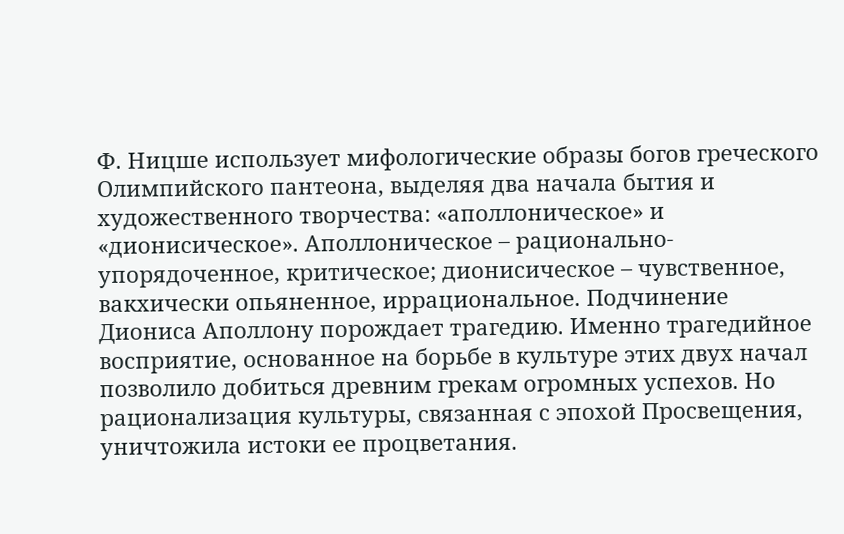Ф. Ницше использует мифологические образы богов греческого Олимпийского пантеона, выделяя два начала бытия и художественного творчества: «аполлоническое» и «дионисическое». Аполлоническое – рационально-упорядоченное, критическое; дионисическое – чувственное, вакхически опьяненное, иррациональное. Подчинение Диониса Аполлону порождает трагедию. Именно трагедийное восприятие, основанное на борьбе в культуре этих двух начал позволило добиться древним грекам огромных успехов. Но рационализация культуры, связанная с эпохой Просвещения, уничтожила истоки ее процветания.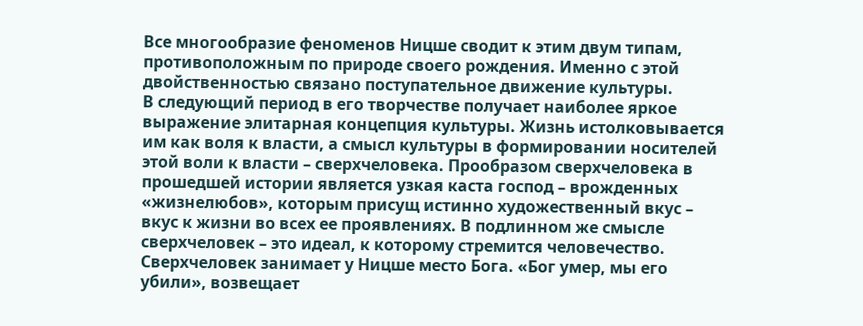Все многообразие феноменов Ницше сводит к этим двум типам, противоположным по природе своего рождения. Именно с этой двойственностью связано поступательное движение культуры.
В следующий период в его творчестве получает наиболее яркое
выражение элитарная концепция культуры. Жизнь истолковывается им как воля к власти, а смысл культуры в формировании носителей этой воли к власти – сверхчеловека. Прообразом сверхчеловека в прошедшей истории является узкая каста господ – врожденных «жизнелюбов», которым присущ истинно художественный вкус – вкус к жизни во всех ее проявлениях. В подлинном же смысле сверхчеловек – это идеал, к которому стремится человечество. Сверхчеловек занимает у Ницше место Бога. «Бог умер, мы его убили», возвещает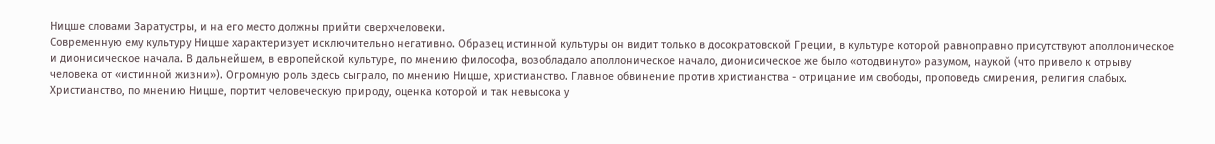Ницше словами Заратустры, и на его место должны прийти сверхчеловеки.
Современную ему культуру Ницше характеризует исключительно негативно. Образец истинной культуры он видит только в досократовской Греции, в культуре которой равноправно присутствуют аполлоническое и дионисическое начала. В дальнейшем, в европейской культуре, по мнению философа, возобладало аполлоническое начало, дионисическое же было «отодвинуто» разумом, наукой (что привело к отрыву человека от «истинной жизни»). Огромную роль здесь сыграло, по мнению Ницше, христианство. Главное обвинение против христианства - отрицание им свободы, проповедь смирения, религия слабых. Христианство, по мнению Ницше, портит человеческую природу, оценка которой и так невысока у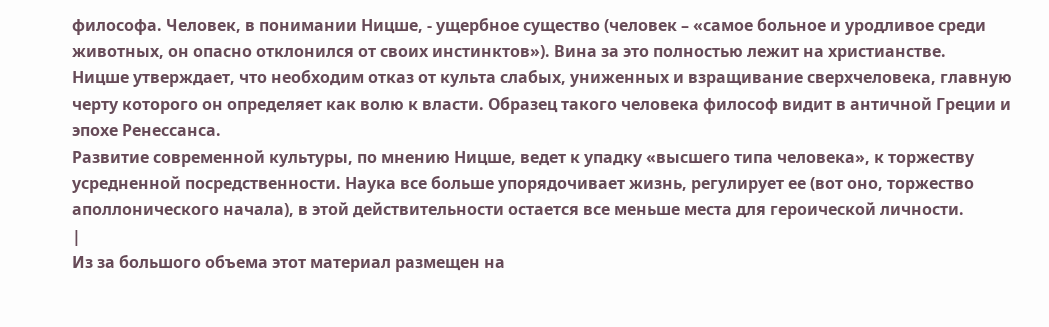философа. Человек, в понимании Ницше, - ущербное существо (человек – «самое больное и уродливое среди животных, он опасно отклонился от своих инстинктов»). Вина за это полностью лежит на христианстве.
Ницше утверждает, что необходим отказ от культа слабых, униженных и взращивание сверхчеловека, главную черту которого он определяет как волю к власти. Образец такого человека философ видит в античной Греции и эпохе Ренессанса.
Развитие современной культуры, по мнению Ницше, ведет к упадку «высшего типа человека», к торжеству усредненной посредственности. Наука все больше упорядочивает жизнь, регулирует ее (вот оно, торжество аполлонического начала), в этой действительности остается все меньше места для героической личности.
|
Из за большого объема этот материал размещен на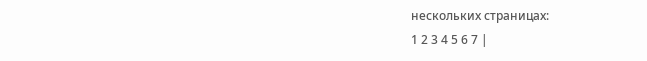нескольких страницах:
1 2 3 4 5 6 7 |